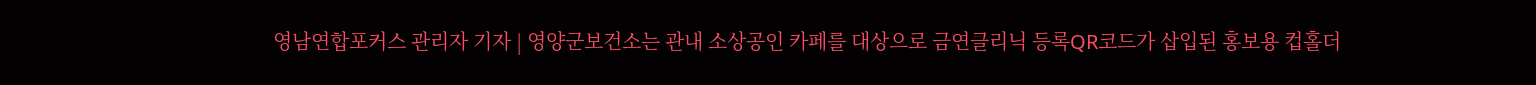영남연합포커스 관리자 기자 | 영양군보건소는 관내 소상공인 카페를 대상으로 금연클리닉 등록QR코드가 삽입된 홍보용 컵홀더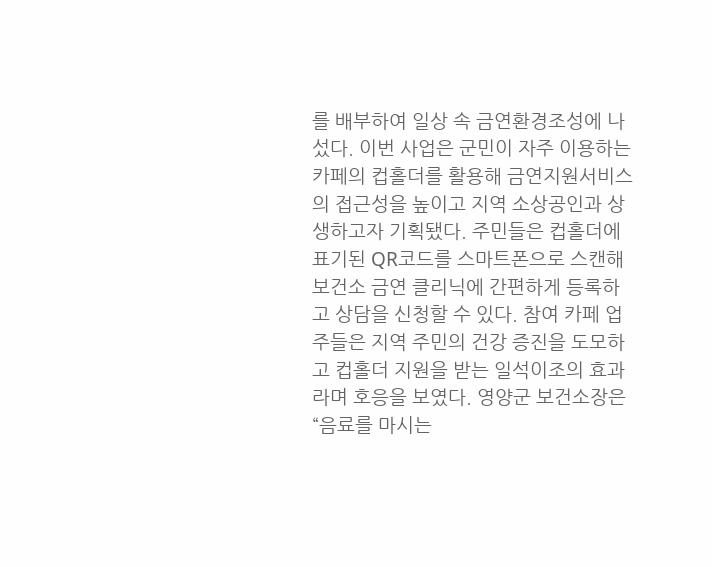를 배부하여 일상 속 금연환경조성에 나섰다. 이번 사업은 군민이 자주 이용하는 카페의 컵홀더를 활용해 금연지원서비스의 접근성을 높이고 지역 소상공인과 상생하고자 기획됐다. 주민들은 컵홀더에 표기된 QR코드를 스마트폰으로 스캔해 보건소 금연 클리닉에 간편하게 등록하고 상담을 신청할 수 있다. 참여 카페 업주들은 지역 주민의 건강 증진을 도모하고 컵홀더 지원을 받는 일석이조의 효과라며 호응을 보였다. 영양군 보건소장은 “음료를 마시는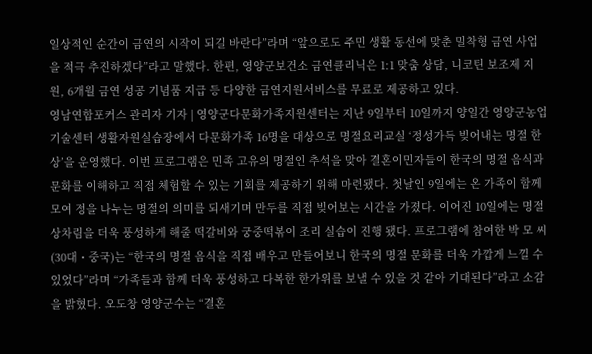일상적인 순간이 금연의 시작이 되길 바란다”라며 “앞으로도 주민 생활 동선에 맞춘 밀착형 금연 사업을 적극 추진하겠다”라고 말했다. 한편, 영양군보건소 금연클리닉은 1:1 맞춤 상담, 니코틴 보조제 지원, 6개월 금연 성공 기념품 지급 등 다양한 금연지원서비스를 무료로 제공하고 있다.
영남연합포커스 관리자 기자 | 영양군다문화가족지원센터는 지난 9일부터 10일까지 양일간 영양군농업기술센터 생활자원실습장에서 다문화가족 16명을 대상으로 명절요리교실 ‘정성가득 빚어내는 명절 한 상’을 운영했다. 이번 프로그램은 민족 고유의 명절인 추석을 맞아 결혼이민자들이 한국의 명절 음식과 문화를 이해하고 직접 체험할 수 있는 기회를 제공하기 위해 마련됐다. 첫날인 9일에는 온 가족이 함께 모여 정을 나누는 명절의 의미를 되새기며 만두를 직접 빚어보는 시간을 가졌다. 이어진 10일에는 명절 상차림을 더욱 풍성하게 해줄 떡갈비와 궁중떡볶이 조리 실습이 진행 됐다. 프로그램에 참여한 박 모 씨(30대・중국)는 “한국의 명절 음식을 직접 배우고 만들어보니 한국의 명절 문화를 더욱 가깝게 느낄 수 있었다”라며 “가족들과 함께 더욱 풍성하고 다복한 한가위를 보낼 수 있을 것 같아 기대된다”라고 소감을 밝혔다. 오도창 영양군수는 “결혼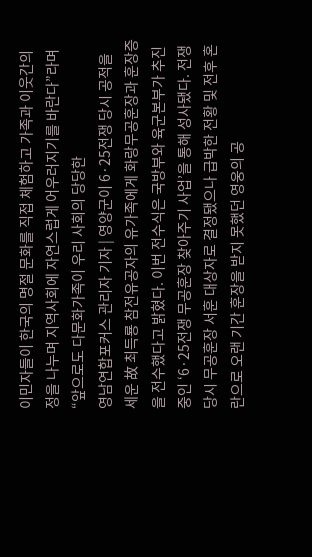이민자들이 한국의 명절 문화를 직접 체험하고 가족과 이웃간의 정을 나누며 지역사회에 자연스럽게 어우러지기를 바란다”라며 “앞으로도 다문화가족이 우리 사회의 당당한
영남연합포커스 관리자 기자 | 영양군이 6·25전쟁 당시 공적을 세운 故 최득룡 참전유공자의 유가족에게 화랑무공훈장과 훈장증을 전수했다고 밝혔다. 이번 전수식은 국방부와 육군본부가 추진 중인 ‘6·25전쟁 무공훈장 찾아주기 사업’을 통해 성사됐다. 전쟁 당시 무공훈장 서훈 대상자로 결정됐으나 급박한 전황 및 전후 혼란으로 오랜 기간 훈장을 받지 못했던 영웅의 공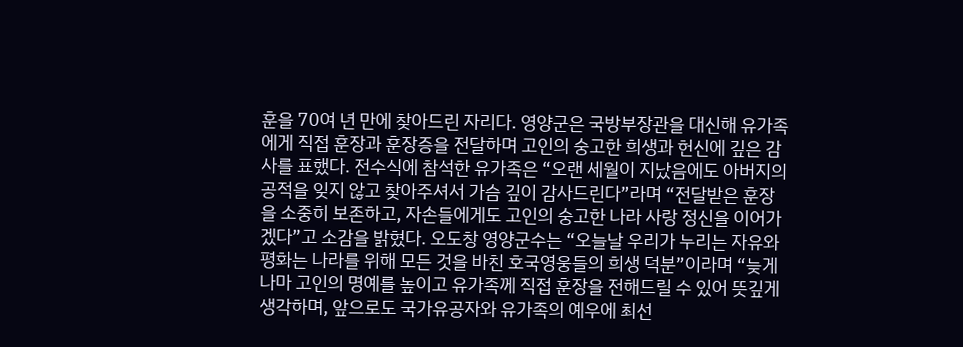훈을 70여 년 만에 찾아드린 자리다. 영양군은 국방부장관을 대신해 유가족에게 직접 훈장과 훈장증을 전달하며 고인의 숭고한 희생과 헌신에 깊은 감사를 표했다. 전수식에 참석한 유가족은 “오랜 세월이 지났음에도 아버지의 공적을 잊지 않고 찾아주셔서 가슴 깊이 감사드린다”라며 “전달받은 훈장을 소중히 보존하고, 자손들에게도 고인의 숭고한 나라 사랑 정신을 이어가겠다”고 소감을 밝혔다. 오도창 영양군수는 “오늘날 우리가 누리는 자유와 평화는 나라를 위해 모든 것을 바친 호국영웅들의 희생 덕분”이라며 “늦게나마 고인의 명예를 높이고 유가족께 직접 훈장을 전해드릴 수 있어 뜻깊게 생각하며, 앞으로도 국가유공자와 유가족의 예우에 최선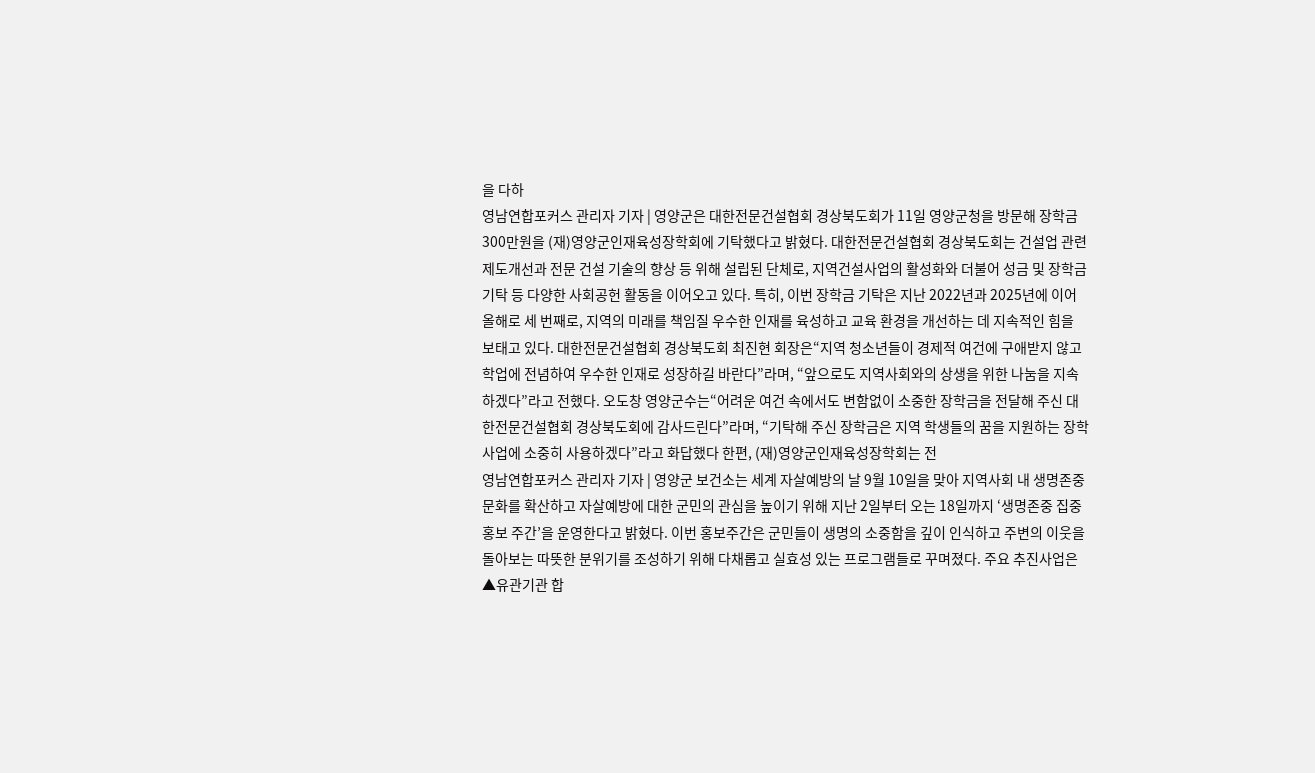을 다하
영남연합포커스 관리자 기자 | 영양군은 대한전문건설협회 경상북도회가 11일 영양군청을 방문해 장학금 300만원을 (재)영양군인재육성장학회에 기탁했다고 밝혔다. 대한전문건설협회 경상북도회는 건설업 관련 제도개선과 전문 건설 기술의 향상 등 위해 설립된 단체로, 지역건설사업의 활성화와 더불어 성금 및 장학금 기탁 등 다양한 사회공헌 활동을 이어오고 있다. 특히, 이번 장학금 기탁은 지난 2022년과 2025년에 이어 올해로 세 번째로, 지역의 미래를 책임질 우수한 인재를 육성하고 교육 환경을 개선하는 데 지속적인 힘을 보태고 있다. 대한전문건설협회 경상북도회 최진현 회장은“지역 청소년들이 경제적 여건에 구애받지 않고 학업에 전념하여 우수한 인재로 성장하길 바란다”라며, “앞으로도 지역사회와의 상생을 위한 나눔을 지속하겠다”라고 전했다. 오도창 영양군수는“어려운 여건 속에서도 변함없이 소중한 장학금을 전달해 주신 대한전문건설협회 경상북도회에 감사드린다”라며, “기탁해 주신 장학금은 지역 학생들의 꿈을 지원하는 장학 사업에 소중히 사용하겠다”라고 화답했다 한편, (재)영양군인재육성장학회는 전
영남연합포커스 관리자 기자 | 영양군 보건소는 세계 자살예방의 날 9월 10일을 맞아 지역사회 내 생명존중 문화를 확산하고 자살예방에 대한 군민의 관심을 높이기 위해 지난 2일부터 오는 18일까지 ‘생명존중 집중 홍보 주간’을 운영한다고 밝혔다. 이번 홍보주간은 군민들이 생명의 소중함을 깊이 인식하고 주변의 이웃을 돌아보는 따뜻한 분위기를 조성하기 위해 다채롭고 실효성 있는 프로그램들로 꾸며졌다. 주요 추진사업은 ▲유관기관 합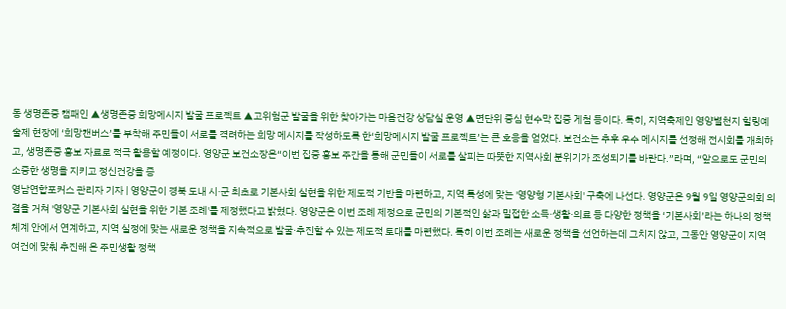동 생명존중 캠패인 ▲생명존중 희망메시지 발굴 프로젝트 ▲고위험군 발굴을 위한 찾아가는 마음건강 상담실 운영 ▲면단위 중심 현수막 집중 게첨 등이다. 특히, 지역축제인 영양별천지 힐링예술제 현장에 ‘희망캔버스’를 부착해 주민들이 서로를 격려하는 희망 메시지를 작성하도록 한‘희망메시지 발굴 프로젝트’는 큰 호응을 얻었다. 보건소는 추후 우수 메시지를 선정해 전시회를 개최하고, 생명존중 홍보 자료로 적극 활용할 예정이다. 영양군 보건소장은“이번 집중 홍보 주간을 통해 군민들이 서로를 살피는 따뜻한 지역사회 분위기가 조성되기를 바란다.”라며, “앞으로도 군민의 소중한 생명을 지키고 정신건강을 증
영남연합포커스 관리자 기자 | 영양군이 경북 도내 시·군 최초로 기본사회 실현을 위한 제도적 기반을 마련하고, 지역 특성에 맞는 '영양형 기본사회' 구축에 나선다. 영양군은 9월 9일 영양군의회 의결을 거쳐 '영양군 기본사회 실현을 위한 기본 조례'를 제정했다고 밝혔다. 영양군은 이번 조례 제정으로 군민의 기본적인 삶과 밀접한 소득·생활·의료 등 다양한 정책을 ‘기본사회’라는 하나의 정책 체계 안에서 연계하고, 지역 실정에 맞는 새로운 정책을 지속적으로 발굴·추진할 수 있는 제도적 토대를 마련했다. 특히 이번 조례는 새로운 정책을 선언하는데 그치지 않고, 그동안 영양군이 지역 여건에 맞춰 추진해 온 주민생활 정책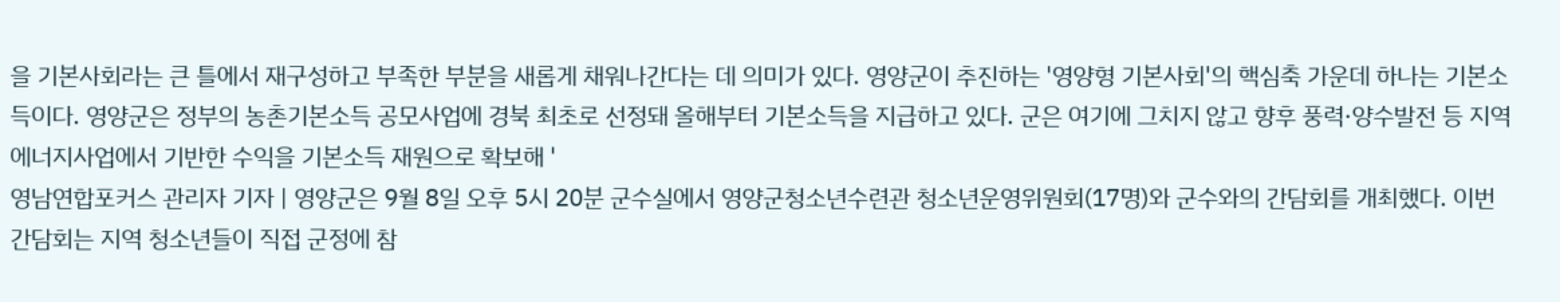을 기본사회라는 큰 틀에서 재구성하고 부족한 부분을 새롭게 채워나간다는 데 의미가 있다. 영양군이 추진하는 '영양형 기본사회'의 핵심축 가운데 하나는 기본소득이다. 영양군은 정부의 농촌기본소득 공모사업에 경북 최초로 선정돼 올해부터 기본소득을 지급하고 있다. 군은 여기에 그치지 않고 향후 풍력·양수발전 등 지역 에너지사업에서 기반한 수익을 기본소득 재원으로 확보해 '
영남연합포커스 관리자 기자 | 영양군은 9월 8일 오후 5시 20분 군수실에서 영양군청소년수련관 청소년운영위원회(17명)와 군수와의 간담회를 개최했다. 이번 간담회는 지역 청소년들이 직접 군정에 참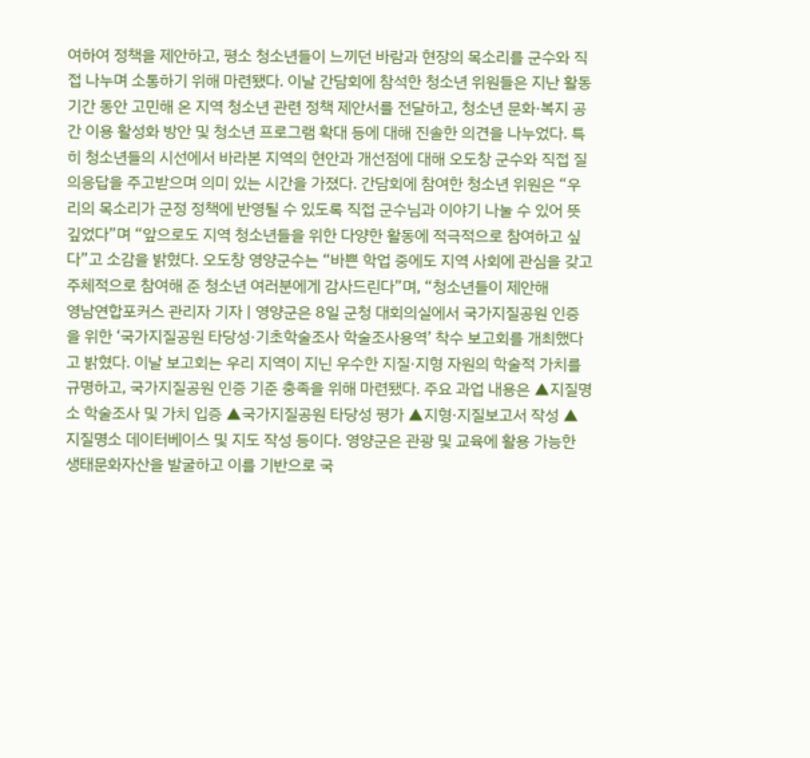여하여 정책을 제안하고, 평소 청소년들이 느끼던 바람과 현장의 목소리를 군수와 직접 나누며 소통하기 위해 마련됐다. 이날 간담회에 참석한 청소년 위원들은 지난 활동 기간 동안 고민해 온 지역 청소년 관련 정책 제안서를 전달하고, 청소년 문화·복지 공간 이용 활성화 방안 및 청소년 프로그램 확대 등에 대해 진솔한 의견을 나누었다. 특히 청소년들의 시선에서 바라본 지역의 현안과 개선점에 대해 오도창 군수와 직접 질의응답을 주고받으며 의미 있는 시간을 가졌다. 간담회에 참여한 청소년 위원은 “우리의 목소리가 군정 정책에 반영될 수 있도록 직접 군수님과 이야기 나눌 수 있어 뜻깊었다”며 “앞으로도 지역 청소년들을 위한 다양한 활동에 적극적으로 참여하고 싶다”고 소감을 밝혔다. 오도창 영양군수는 “바쁜 학업 중에도 지역 사회에 관심을 갖고 주체적으로 참여해 준 청소년 여러분에게 감사드린다”며, “청소년들이 제안해
영남연합포커스 관리자 기자 | 영양군은 8일 군청 대회의실에서 국가지질공원 인증을 위한 ‘국가지질공원 타당성·기초학술조사 학술조사용역’ 착수 보고회를 개최했다고 밝혔다. 이날 보고회는 우리 지역이 지닌 우수한 지질·지형 자원의 학술적 가치를 규명하고, 국가지질공원 인증 기준 충족을 위해 마련됐다. 주요 과업 내용은 ▲지질명소 학술조사 및 가치 입증 ▲국가지질공원 타당성 평가 ▲지형·지질보고서 작성 ▲지질명소 데이터베이스 및 지도 작성 등이다. 영양군은 관광 및 교육에 활용 가능한 생태문화자산을 발굴하고 이를 기반으로 국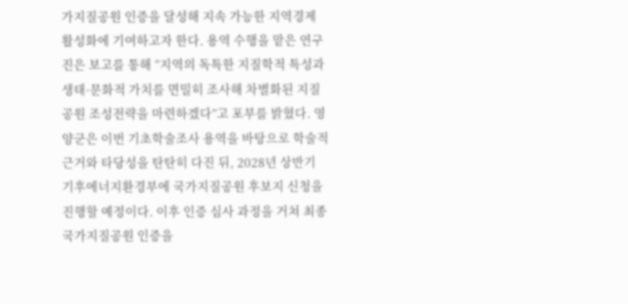가지질공원 인증을 달성해 지속 가능한 지역경제 활성화에 기여하고자 한다. 용역 수행을 맡은 연구진은 보고를 통해 “지역의 독특한 지질학적 특성과 생태·문화적 가치를 면밀히 조사해 차별화된 지질공원 조성전략을 마련하겠다”고 포부를 밝혔다. 영양군은 이번 기초학술조사 용역을 바탕으로 학술적 근거와 타당성을 탄탄히 다진 뒤, 2028년 상반기 기후에너지환경부에 국가지질공원 후보지 신청을 진행할 예정이다. 이후 인증 심사 과정을 거쳐 최종 국가지질공원 인증을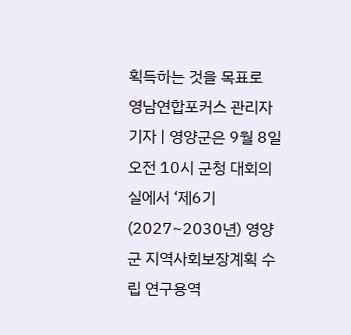획득하는 것을 목표로
영남연합포커스 관리자 기자 | 영양군은 9월 8일 오전 10시 군청 대회의실에서 ‘제6기(2027~2030년) 영양군 지역사회보장계획 수립 연구용역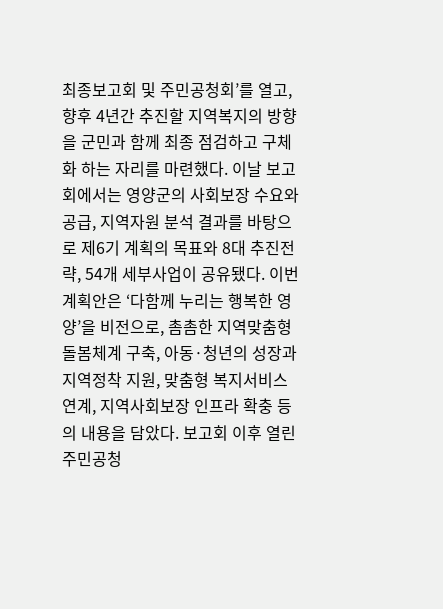최종보고회 및 주민공청회’를 열고, 향후 4년간 추진할 지역복지의 방향을 군민과 함께 최종 점검하고 구체화 하는 자리를 마련했다. 이날 보고회에서는 영양군의 사회보장 수요와 공급, 지역자원 분석 결과를 바탕으로 제6기 계획의 목표와 8대 추진전략, 54개 세부사업이 공유됐다. 이번 계획안은 ‘다함께 누리는 행복한 영양’을 비전으로, 촘촘한 지역맞춤형 돌봄체계 구축, 아동·청년의 성장과 지역정착 지원, 맞춤형 복지서비스 연계, 지역사회보장 인프라 확충 등의 내용을 담았다. 보고회 이후 열린 주민공청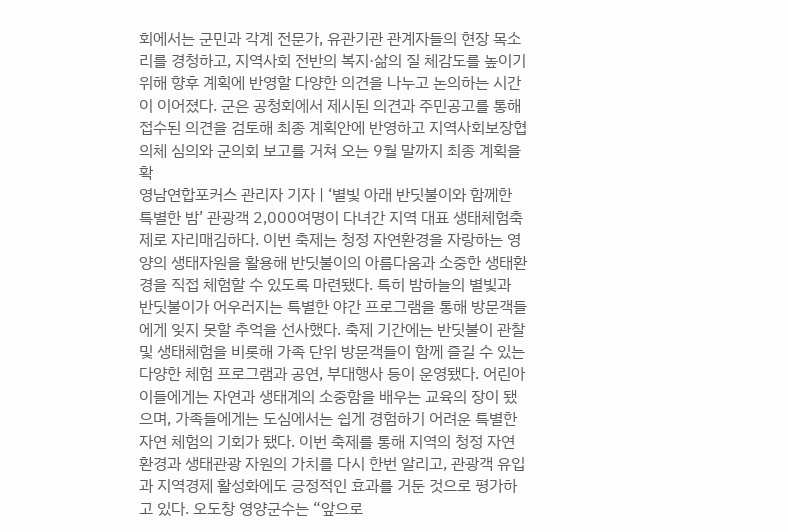회에서는 군민과 각계 전문가, 유관기관 관계자들의 현장 목소리를 경청하고, 지역사회 전반의 복지·삶의 질 체감도를 높이기 위해 향후 계획에 반영할 다양한 의견을 나누고 논의하는 시간이 이어졌다. 군은 공청회에서 제시된 의견과 주민공고를 통해 접수된 의견을 검토해 최종 계획안에 반영하고 지역사회보장협의체 심의와 군의회 보고를 거쳐 오는 9월 말까지 최종 계획을 확
영남연합포커스 관리자 기자 | ‘별빛 아래 반딧불이와 함께한 특별한 밤’ 관광객 2,000여명이 다녀간 지역 대표 생태체험축제로 자리매김하다. 이번 축제는 청정 자연환경을 자랑하는 영양의 생태자원을 활용해 반딧불이의 아름다움과 소중한 생태환경을 직접 체험할 수 있도록 마련됐다. 특히 밤하늘의 별빛과 반딧불이가 어우러지는 특별한 야간 프로그램을 통해 방문객들에게 잊지 못할 추억을 선사했다. 축제 기간에는 반딧불이 관찰 및 생태체험을 비롯해 가족 단위 방문객들이 함께 즐길 수 있는 다양한 체험 프로그램과 공연, 부대행사 등이 운영됐다. 어린아이들에게는 자연과 생태계의 소중함을 배우는 교육의 장이 됐으며, 가족들에게는 도심에서는 쉽게 경험하기 어려운 특별한 자연 체험의 기회가 됐다. 이번 축제를 통해 지역의 청정 자연환경과 생태관광 자원의 가치를 다시 한번 알리고, 관광객 유입과 지역경제 활성화에도 긍정적인 효과를 거둔 것으로 평가하고 있다. 오도창 영양군수는 “앞으로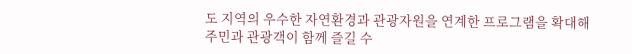도 지역의 우수한 자연환경과 관광자원을 연계한 프로그램을 확대해 주민과 관광객이 함께 즐길 수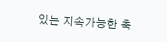있는 지속가능한 축